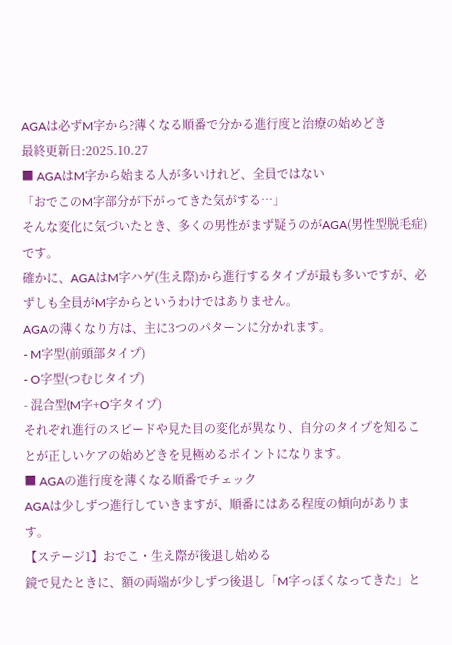AGAは必ずM字から?薄くなる順番で分かる進行度と治療の始めどき
最終更新日:2025.10.27
■ AGAはM字から始まる人が多いけれど、全員ではない
「おでこのM字部分が下がってきた気がする…」
そんな変化に気づいたとき、多くの男性がまず疑うのがAGA(男性型脱毛症)です。
確かに、AGAはM字ハゲ(生え際)から進行するタイプが最も多いですが、必ずしも全員がM字からというわけではありません。
AGAの薄くなり方は、主に3つのパターンに分かれます。
- M字型(前頭部タイプ)
- O字型(つむじタイプ)
- 混合型(M字+O字タイプ)
それぞれ進行のスピードや見た目の変化が異なり、自分のタイプを知ることが正しいケアの始めどきを見極めるポイントになります。
■ AGAの進行度を薄くなる順番でチェック
AGAは少しずつ進行していきますが、順番にはある程度の傾向があります。
【ステージ1】おでこ・生え際が後退し始める
鏡で見たときに、額の両端が少しずつ後退し「M字っぽくなってきた」と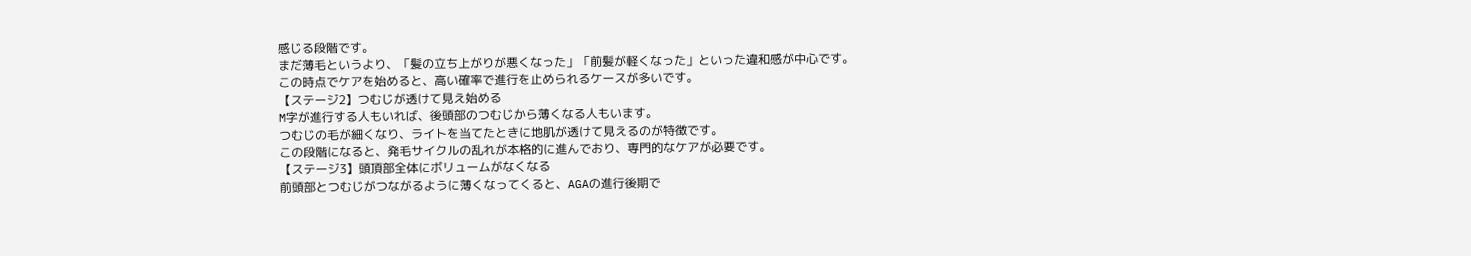感じる段階です。
まだ薄毛というより、「髪の立ち上がりが悪くなった」「前髪が軽くなった」といった違和感が中心です。
この時点でケアを始めると、高い確率で進行を止められるケースが多いです。
【ステージ2】つむじが透けて見え始める
M字が進行する人もいれば、後頭部のつむじから薄くなる人もいます。
つむじの毛が細くなり、ライトを当てたときに地肌が透けて見えるのが特徴です。
この段階になると、発毛サイクルの乱れが本格的に進んでおり、専門的なケアが必要です。
【ステージ3】頭頂部全体にボリュームがなくなる
前頭部とつむじがつながるように薄くなってくると、AGAの進行後期で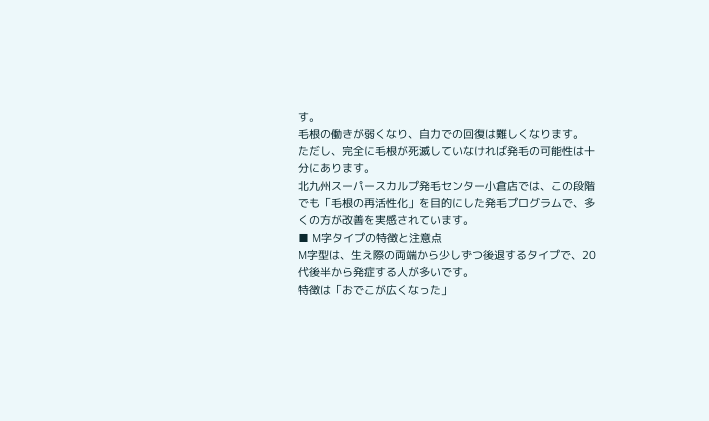す。
毛根の働きが弱くなり、自力での回復は難しくなります。
ただし、完全に毛根が死滅していなければ発毛の可能性は十分にあります。
北九州スーパースカルプ発毛センター小倉店では、この段階でも「毛根の再活性化」を目的にした発毛プログラムで、多くの方が改善を実感されています。
■ M字タイプの特徴と注意点
M字型は、生え際の両端から少しずつ後退するタイプで、20代後半から発症する人が多いです。
特徴は「おでこが広くなった」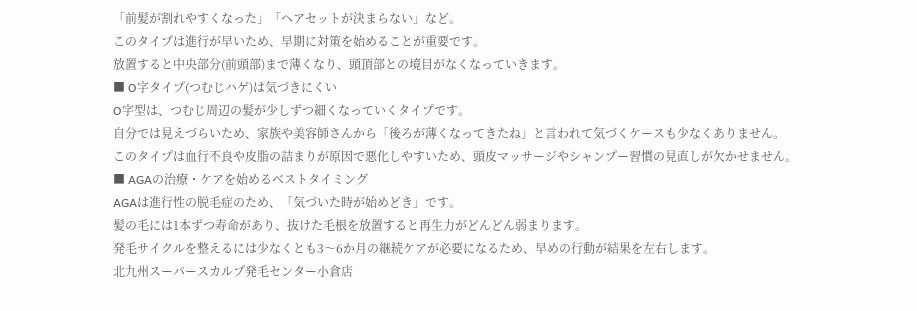「前髪が割れやすくなった」「ヘアセットが決まらない」など。
このタイプは進行が早いため、早期に対策を始めることが重要です。
放置すると中央部分(前頭部)まで薄くなり、頭頂部との境目がなくなっていきます。
■ O字タイプ(つむじハゲ)は気づきにくい
O字型は、つむじ周辺の髪が少しずつ細くなっていくタイプです。
自分では見えづらいため、家族や美容師さんから「後ろが薄くなってきたね」と言われて気づくケースも少なくありません。
このタイプは血行不良や皮脂の詰まりが原因で悪化しやすいため、頭皮マッサージやシャンプー習慣の見直しが欠かせません。
■ AGAの治療・ケアを始めるベストタイミング
AGAは進行性の脱毛症のため、「気づいた時が始めどき」です。
髪の毛には1本ずつ寿命があり、抜けた毛根を放置すると再生力がどんどん弱まります。
発毛サイクルを整えるには少なくとも3〜6か月の継続ケアが必要になるため、早めの行動が結果を左右します。
北九州スーパースカルプ発毛センター小倉店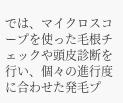では、マイクロスコープを使った毛根チェックや頭皮診断を行い、個々の進行度に合わせた発毛プ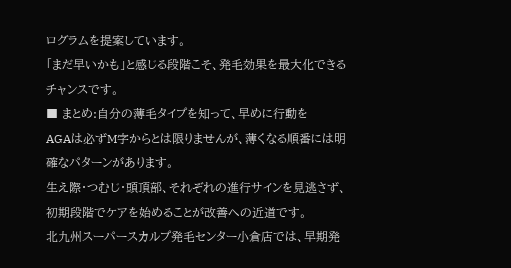ログラムを提案しています。
「まだ早いかも」と感じる段階こそ、発毛効果を最大化できるチャンスです。
■ まとめ:自分の薄毛タイプを知って、早めに行動を
AGAは必ずM字からとは限りませんが、薄くなる順番には明確なパターンがあります。
生え際・つむじ・頭頂部、それぞれの進行サインを見逃さず、初期段階でケアを始めることが改善への近道です。
北九州スーパースカルプ発毛センター小倉店では、早期発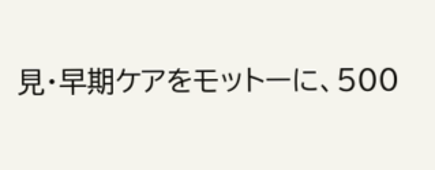見・早期ケアをモットーに、500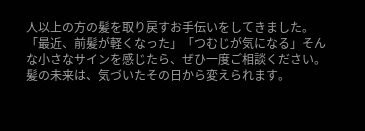人以上の方の髪を取り戻すお手伝いをしてきました。
「最近、前髪が軽くなった」「つむじが気になる」そんな小さなサインを感じたら、ぜひ一度ご相談ください。
髪の未来は、気づいたその日から変えられます。